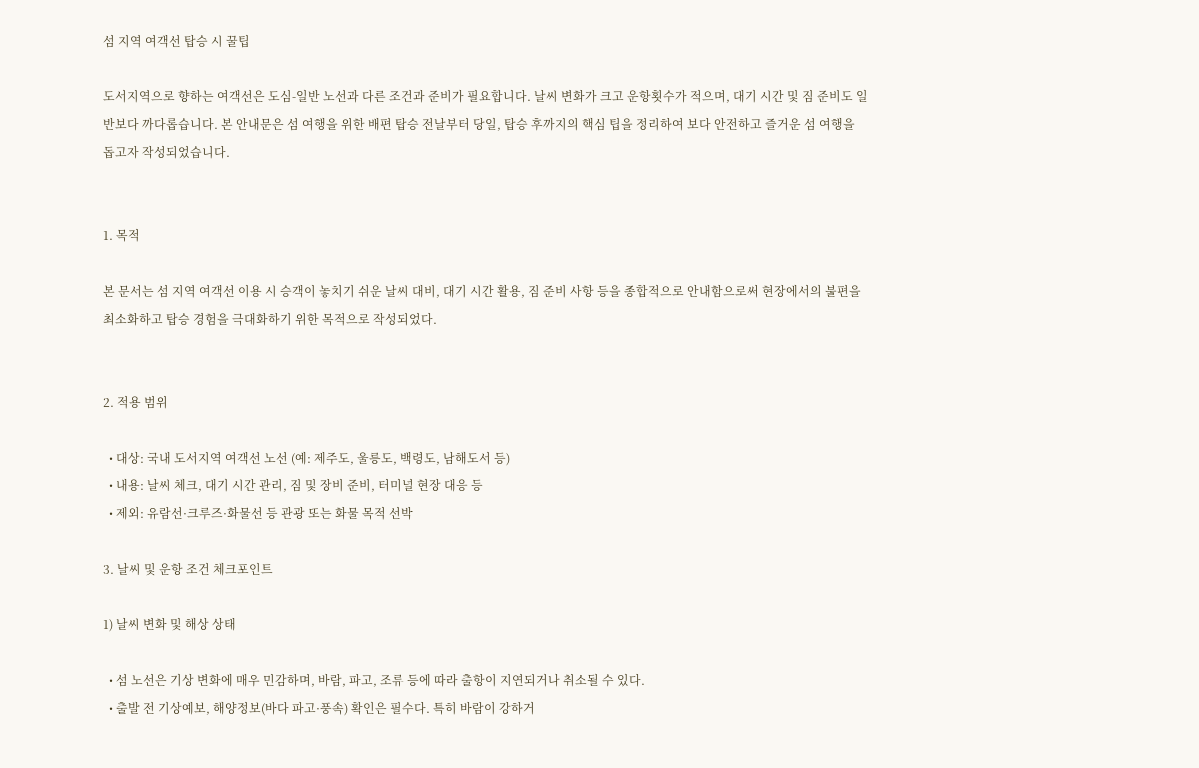섬 지역 여객선 탑승 시 꿀팁

도서지역으로 향하는 여객선은 도심‑일반 노선과 다른 조건과 준비가 필요합니다. 날씨 변화가 크고 운항횟수가 적으며, 대기 시간 및 짐 준비도 일반보다 까다롭습니다. 본 안내문은 섬 여행을 위한 배편 탑승 전날부터 당일, 탑승 후까지의 핵심 팁을 정리하여 보다 안전하고 즐거운 섬 여행을 돕고자 작성되었습니다.


1. 목적

본 문서는 섬 지역 여객선 이용 시 승객이 놓치기 쉬운 날씨 대비, 대기 시간 활용, 짐 준비 사항 등을 종합적으로 안내함으로써 현장에서의 불편을 최소화하고 탑승 경험을 극대화하기 위한 목적으로 작성되었다.


2. 적용 범위

  • 대상: 국내 도서지역 여객선 노선 (예: 제주도, 울릉도, 백령도, 남해도서 등)
  • 내용: 날씨 체크, 대기 시간 관리, 짐 및 장비 준비, 터미널 현장 대응 등
  • 제외: 유람선·크루즈·화물선 등 관광 또는 화물 목적 선박

3. 날씨 및 운항 조건 체크포인트

1) 날씨 변화 및 해상 상태

  • 섬 노선은 기상 변화에 매우 민감하며, 바람, 파고, 조류 등에 따라 출항이 지연되거나 취소될 수 있다.
  • 출발 전 기상예보, 해양정보(바다 파고·풍속) 확인은 필수다. 특히 바람이 강하거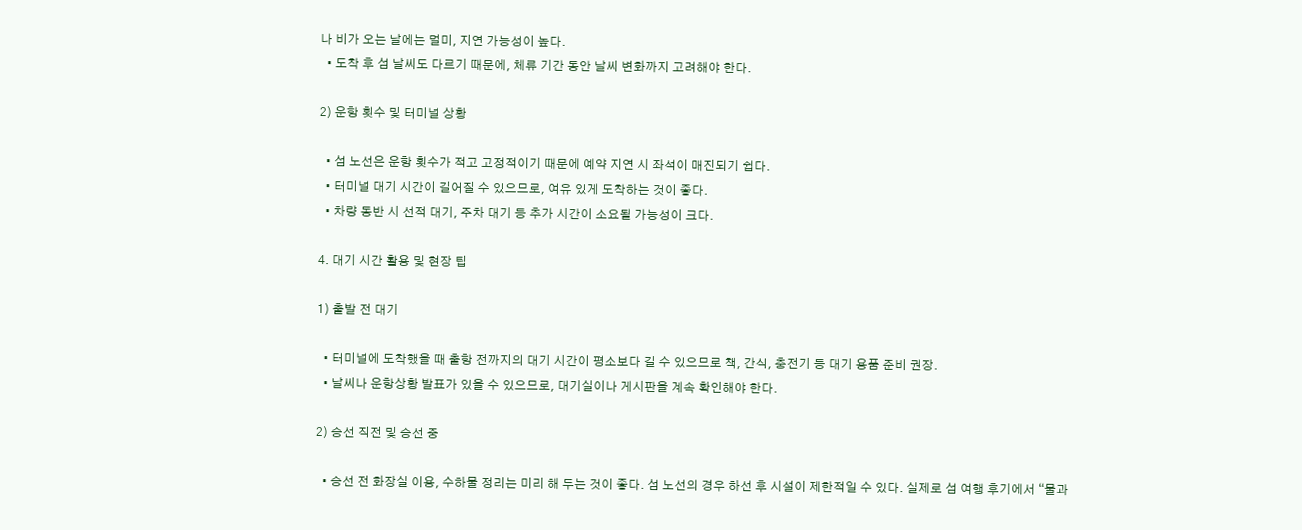나 비가 오는 날에는 멀미, 지연 가능성이 높다.
  • 도착 후 섬 날씨도 다르기 때문에, 체류 기간 동안 날씨 변화까지 고려해야 한다.

2) 운항 횟수 및 터미널 상황

  • 섬 노선은 운항 횟수가 적고 고정적이기 때문에 예약 지연 시 좌석이 매진되기 쉽다.
  • 터미널 대기 시간이 길어질 수 있으므로, 여유 있게 도착하는 것이 좋다.
  • 차량 동반 시 선적 대기, 주차 대기 등 추가 시간이 소요될 가능성이 크다.

4. 대기 시간 활용 및 현장 팁

1) 출발 전 대기

  • 터미널에 도착했을 때 출항 전까지의 대기 시간이 평소보다 길 수 있으므로 책, 간식, 충전기 등 대기 용품 준비 권장.
  • 날씨나 운항상황 발표가 있을 수 있으므로, 대기실이나 게시판을 계속 확인해야 한다.

2) 승선 직전 및 승선 중

  • 승선 전 화장실 이용, 수하물 정리는 미리 해 두는 것이 좋다. 섬 노선의 경우 하선 후 시설이 제한적일 수 있다. 실제로 섬 여행 후기에서 “물과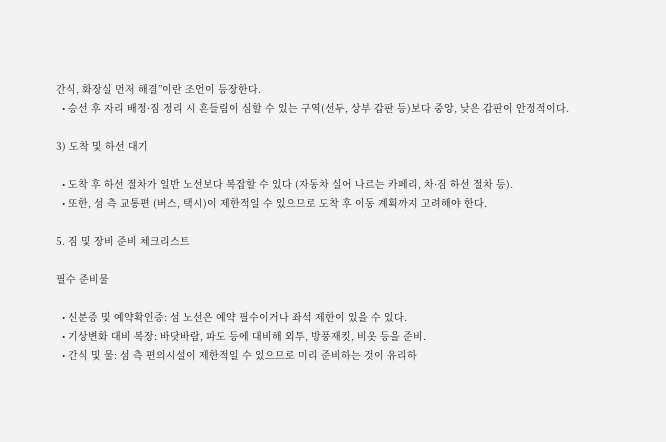간식, 화장실 먼저 해결”이란 조언이 등장한다.
  • 승선 후 자리 배정·짐 정리 시 흔들림이 심할 수 있는 구역(선두, 상부 갑판 등)보다 중앙, 낮은 갑판이 안정적이다.

3) 도착 및 하선 대기

  • 도착 후 하선 절차가 일반 노선보다 복잡할 수 있다 (자동차 실어 나르는 카페리, 차·짐 하선 절차 등).
  • 또한, 섬 측 교통편 (버스, 택시)이 제한적일 수 있으므로 도착 후 이동 계획까지 고려해야 한다.

5. 짐 및 장비 준비 체크리스트

필수 준비물

  • 신분증 및 예약확인증: 섬 노선은 예약 필수이거나 좌석 제한이 있을 수 있다.
  • 기상변화 대비 복장: 바닷바람, 파도 등에 대비해 외투, 방풍재킷, 비옷 등을 준비.
  • 간식 및 물: 섬 측 편의시설이 제한적일 수 있으므로 미리 준비하는 것이 유리하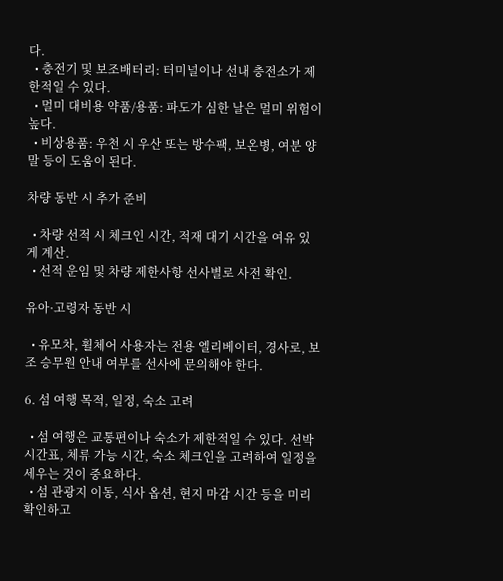다.
  • 충전기 및 보조배터리: 터미널이나 선내 충전소가 제한적일 수 있다.
  • 멀미 대비용 약품/용품: 파도가 심한 날은 멀미 위험이 높다.
  • 비상용품: 우천 시 우산 또는 방수팩, 보온병, 여분 양말 등이 도움이 된다.

차량 동반 시 추가 준비

  • 차량 선적 시 체크인 시간, 적재 대기 시간을 여유 있게 계산.
  • 선적 운임 및 차량 제한사항 선사별로 사전 확인.

유아·고령자 동반 시

  • 유모차, 휠체어 사용자는 전용 엘리베이터, 경사로, 보조 승무원 안내 여부를 선사에 문의해야 한다.

6. 섬 여행 목적, 일정, 숙소 고려

  • 섬 여행은 교통편이나 숙소가 제한적일 수 있다. 선박 시간표, 체류 가능 시간, 숙소 체크인을 고려하여 일정을 세우는 것이 중요하다.
  • 섬 관광지 이동, 식사 옵션, 현지 마감 시간 등을 미리 확인하고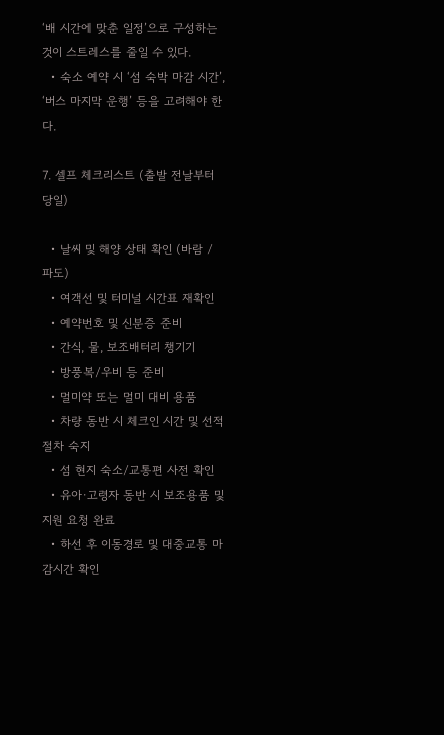‘배 시간에 맞춘 일정’으로 구성하는 것이 스트레스를 줄일 수 있다.
  • 숙소 예약 시 ‘섬 숙박 마감 시간’, ‘버스 마지막 운행’ 등을 고려해야 한다.

7. 셀프 체크리스트 (출발 전날부터 당일)

  • 날씨 및 해양 상태 확인 (바람 / 파도)
  • 여객선 및 터미널 시간표 재확인
  • 예약번호 및 신분증 준비
  • 간식, 물, 보조배터리 챙기기
  • 방풍복/우비 등 준비
  • 멀미약 또는 멀미 대비 용품
  • 차량 동반 시 체크인 시간 및 선적 절차 숙지
  • 섬 현지 숙소/교통편 사전 확인
  • 유아·고령자 동반 시 보조용품 및 지원 요청 완료
  • 하선 후 이동경로 및 대중교통 마감시간 확인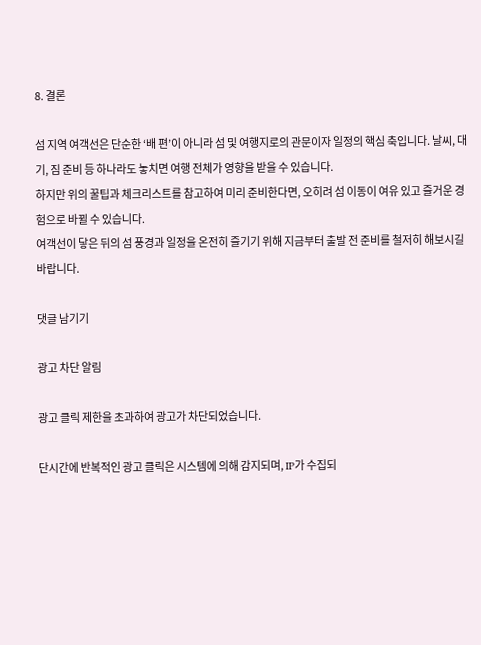8. 결론

섬 지역 여객선은 단순한 ‘배 편’이 아니라 섬 및 여행지로의 관문이자 일정의 핵심 축입니다. 날씨, 대기, 짐 준비 등 하나라도 놓치면 여행 전체가 영향을 받을 수 있습니다.
하지만 위의 꿀팁과 체크리스트를 참고하여 미리 준비한다면, 오히려 섬 이동이 여유 있고 즐거운 경험으로 바뀔 수 있습니다.
여객선이 닿은 뒤의 섬 풍경과 일정을 온전히 즐기기 위해 지금부터 출발 전 준비를 철저히 해보시길 바랍니다.

댓글 남기기

광고 차단 알림

광고 클릭 제한을 초과하여 광고가 차단되었습니다.

단시간에 반복적인 광고 클릭은 시스템에 의해 감지되며, IP가 수집되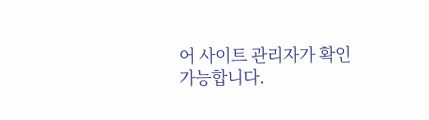어 사이트 관리자가 확인 가능합니다.